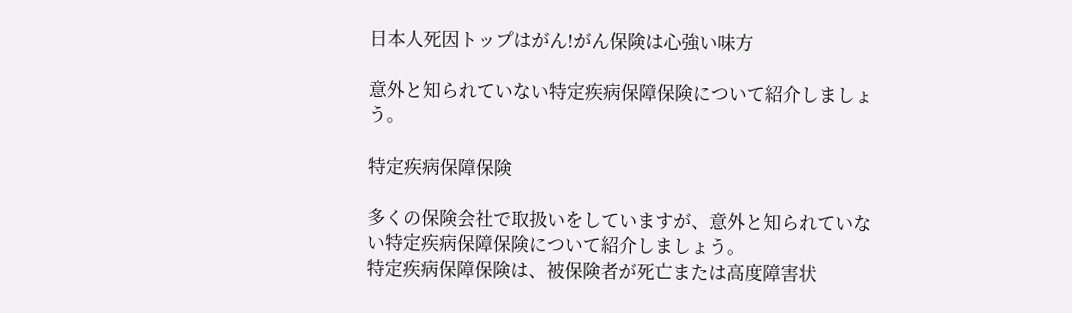日本人死因トップはがん!がん保険は心強い味方

意外と知られていない特定疾病保障保険について紹介しましょう。

特定疾病保障保険

多くの保険会社で取扱いをしていますが、意外と知られていない特定疾病保障保険について紹介しましょう。
特定疾病保障保険は、被保険者が死亡または高度障害状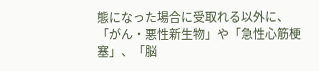態になった場合に受取れる以外に、「がん・悪性新生物」や「急性心筋梗塞」、「脳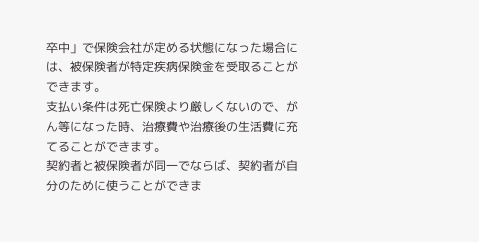卒中」で保険会社が定める状態になった場合には、被保険者が特定疾病保険金を受取ることができます。
支払い条件は死亡保険より厳しくないので、がん等になった時、治療費や治療後の生活費に充てることができます。
契約者と被保険者が同一でならば、契約者が自分のために使うことができま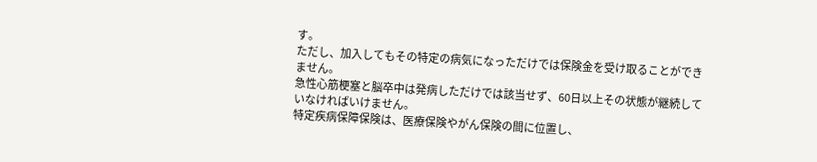す。
ただし、加入してもその特定の病気になっただけでは保険金を受け取ることができません。
急性心筋梗塞と脳卒中は発病しただけでは該当せず、60日以上その状態が継続していなければいけません。
特定疾病保障保険は、医療保険やがん保険の間に位置し、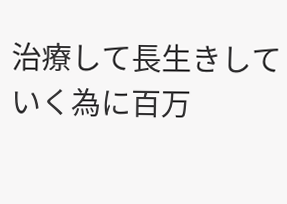治療して長生きしていく為に百万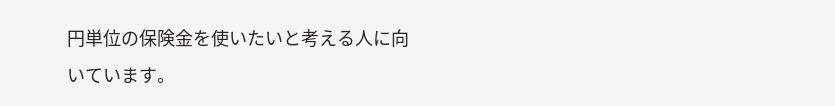円単位の保険金を使いたいと考える人に向いています。